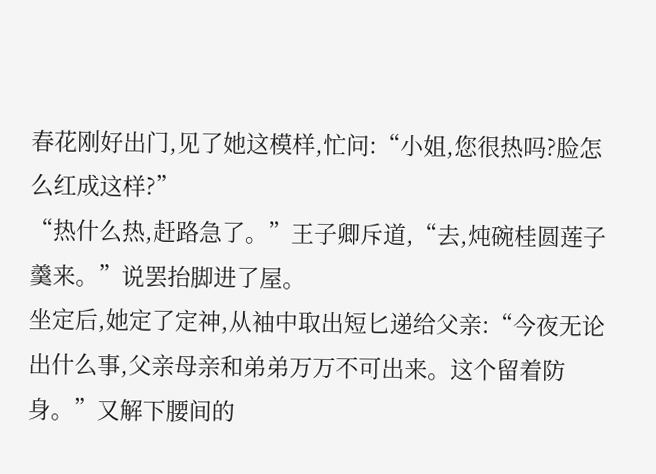春花刚好出门,见了她这模样,忙问:“小姐,您很热吗?脸怎么红成这样?”
“热什么热,赶路急了。”王子卿斥道,“去,炖碗桂圆莲子羹来。”说罢抬脚进了屋。
坐定后,她定了定神,从袖中取出短匕递给父亲:“今夜无论出什么事,父亲母亲和弟弟万万不可出来。这个留着防身。”又解下腰间的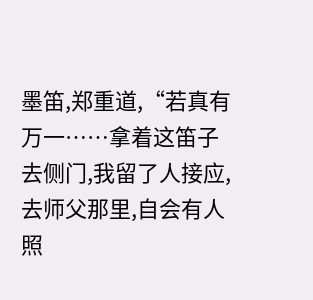墨笛,郑重道,“若真有万一……拿着这笛子去侧门,我留了人接应,去师父那里,自会有人照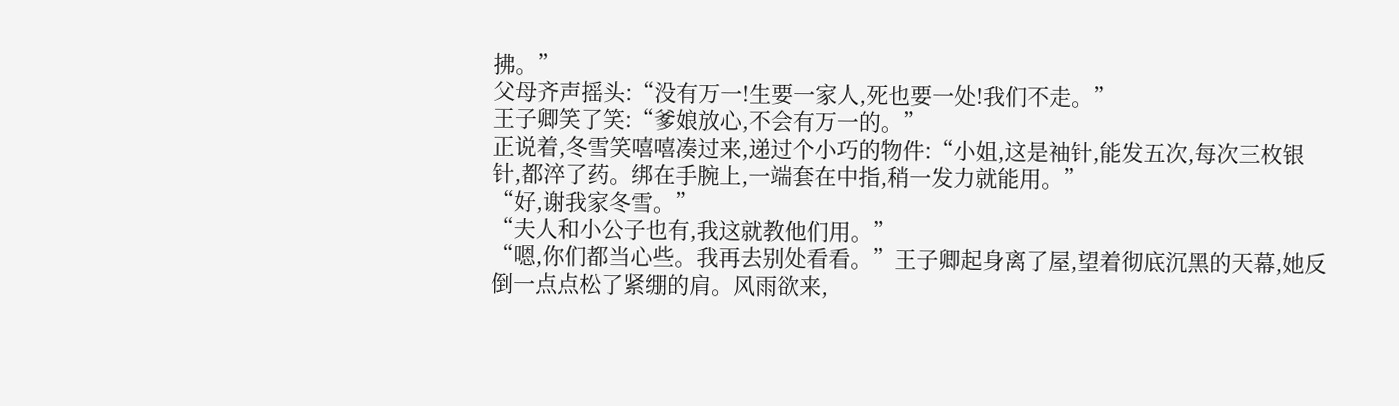拂。”
父母齐声摇头:“没有万一!生要一家人,死也要一处!我们不走。”
王子卿笑了笑:“爹娘放心,不会有万一的。”
正说着,冬雪笑嘻嘻凑过来,递过个小巧的物件:“小姐,这是袖针,能发五次,每次三枚银针,都淬了药。绑在手腕上,一端套在中指,稍一发力就能用。”
“好,谢我家冬雪。”
“夫人和小公子也有,我这就教他们用。”
“嗯,你们都当心些。我再去别处看看。”王子卿起身离了屋,望着彻底沉黑的天幕,她反倒一点点松了紧绷的肩。风雨欲来,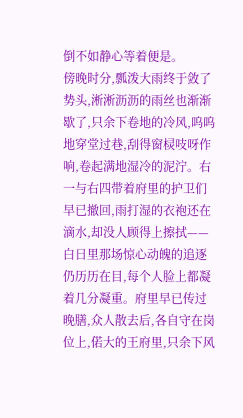倒不如静心等着便是。
傍晚时分,瓢泼大雨终于敛了势头,淅淅沥沥的雨丝也渐渐歇了,只余下卷地的冷风,呜呜地穿堂过巷,刮得窗棂吱呀作响,卷起满地湿冷的泥泞。右一与右四带着府里的护卫们早已撤回,雨打湿的衣袍还在滴水,却没人顾得上擦拭——白日里那场惊心动魄的追逐仍历历在目,每个人脸上都凝着几分凝重。府里早已传过晚膳,众人散去后,各自守在岗位上,偌大的王府里,只余下风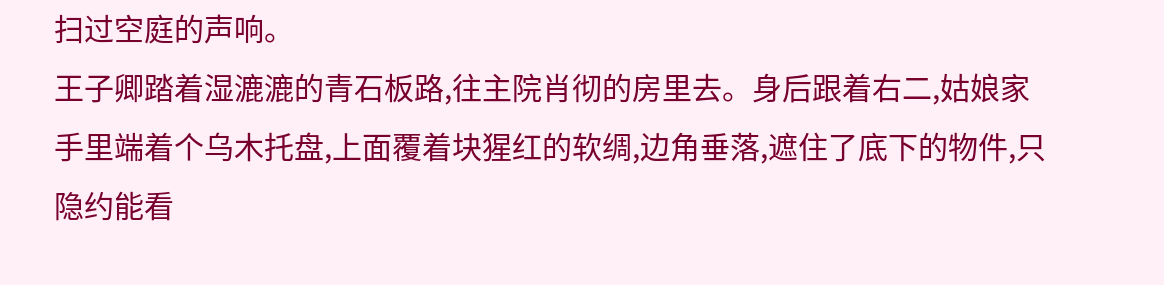扫过空庭的声响。
王子卿踏着湿漉漉的青石板路,往主院肖彻的房里去。身后跟着右二,姑娘家手里端着个乌木托盘,上面覆着块猩红的软绸,边角垂落,遮住了底下的物件,只隐约能看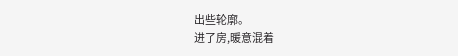出些轮廓。
进了房,暖意混着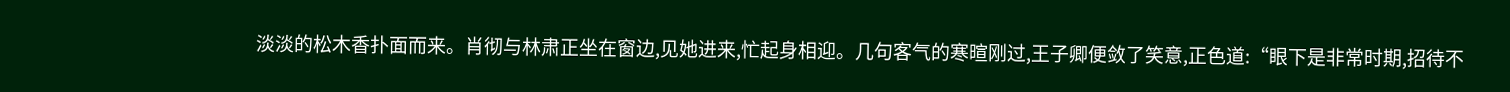淡淡的松木香扑面而来。肖彻与林肃正坐在窗边,见她进来,忙起身相迎。几句客气的寒暄刚过,王子卿便敛了笑意,正色道:“眼下是非常时期,招待不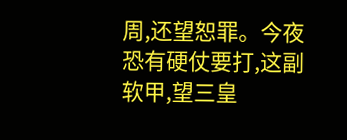周,还望恕罪。今夜恐有硬仗要打,这副软甲,望三皇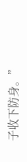子收下防身。”